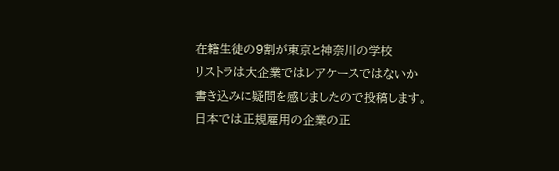在籍生徒の9割が東京と神奈川の学校
リストラは大企業ではレアケースではないか
書き込みに疑問を感じましたので投稿します。
日本では正規雇用の企業の正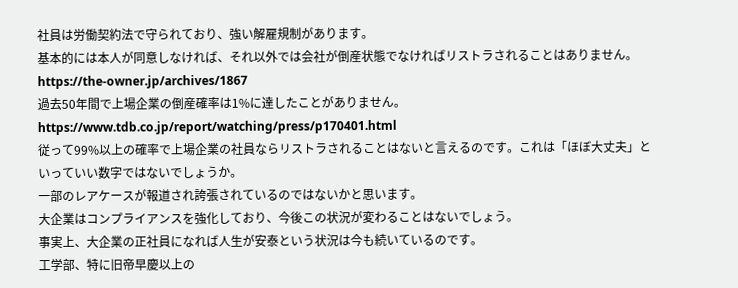社員は労働契約法で守られており、強い解雇規制があります。
基本的には本人が同意しなければ、それ以外では会社が倒産状態でなければリストラされることはありません。
https://the-owner.jp/archives/1867
過去50年間で上場企業の倒産確率は1%に達したことがありません。
https://www.tdb.co.jp/report/watching/press/p170401.html
従って99%以上の確率で上場企業の社員ならリストラされることはないと言えるのです。これは「ほぼ大丈夫」といっていい数字ではないでしょうか。
一部のレアケースが報道され誇張されているのではないかと思います。
大企業はコンプライアンスを強化しており、今後この状況が変わることはないでしょう。
事実上、大企業の正社員になれば人生が安泰という状況は今も続いているのです。
工学部、特に旧帝早慶以上の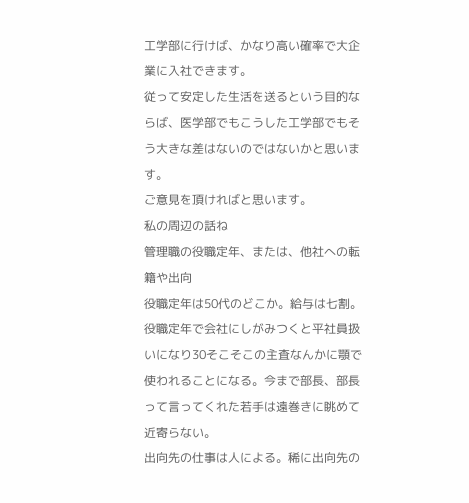工学部に行けば、かなり高い確率で大企業に入社できます。
従って安定した生活を送るという目的ならば、医学部でもこうした工学部でもそう大きな差はないのではないかと思います。
ご意見を頂ければと思います。
私の周辺の話ね
管理職の役職定年、または、他社への転籍や出向
役職定年は50代のどこか。給与は七割。
役職定年で会社にしがみつくと平社員扱いになり30そこそこの主査なんかに顎で使われることになる。今まで部長、部長って言ってくれた若手は遠巻きに眺めて近寄らない。
出向先の仕事は人による。稀に出向先の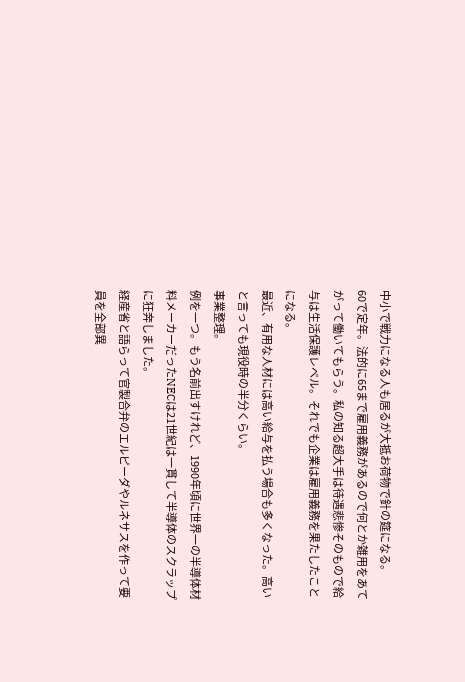中小で戦力になる人も居るが大抵お荷物で針の筵になる。
60で定年。法的に65まで雇用義務があるので何とか雑用をあてがって働いてもらう。私の知る超大手は待遇悲惨そのもので給与は生活保護レベル。それでも企業は雇用義務を果たしたことになる。
最近、有用な人材には高い給与を払う場合も多くなった。高いと言っても現役時の半分くらい。
事業整理。
例を一つ。もう名前出すけれど、1990年頃に世界一の半導体材料メーカーだったNECは21世紀は一貫して半導体のスクラップに狂奔しました。
経産省と語らって官製合弁のエルピーダやルネサスを作って要員を全部異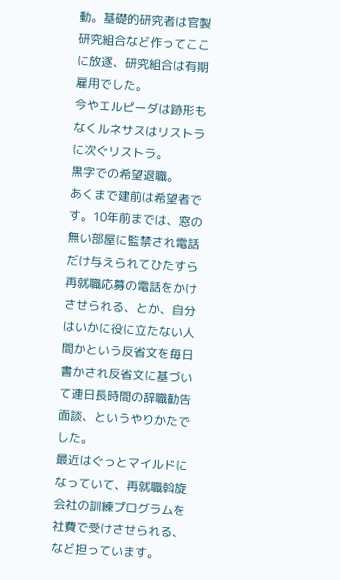動。基礎的研究者は官製研究組合など作ってここに放逐、研究組合は有期雇用でした。
今やエルピーダは跡形もなくルネサスはリストラに次ぐリストラ。
黒字での希望退職。
あくまで建前は希望者です。10年前までは、窓の無い部屋に監禁され電話だけ与えられてひたすら再就職応募の電話をかけさせられる、とか、自分はいかに役に立たない人間かという反省文を毎日書かされ反省文に基づいて連日長時間の辞職勧告面談、というやりかたでした。
最近はぐっとマイルドになっていて、再就職斡旋会社の訓練プログラムを社費で受けさせられる、など担っています。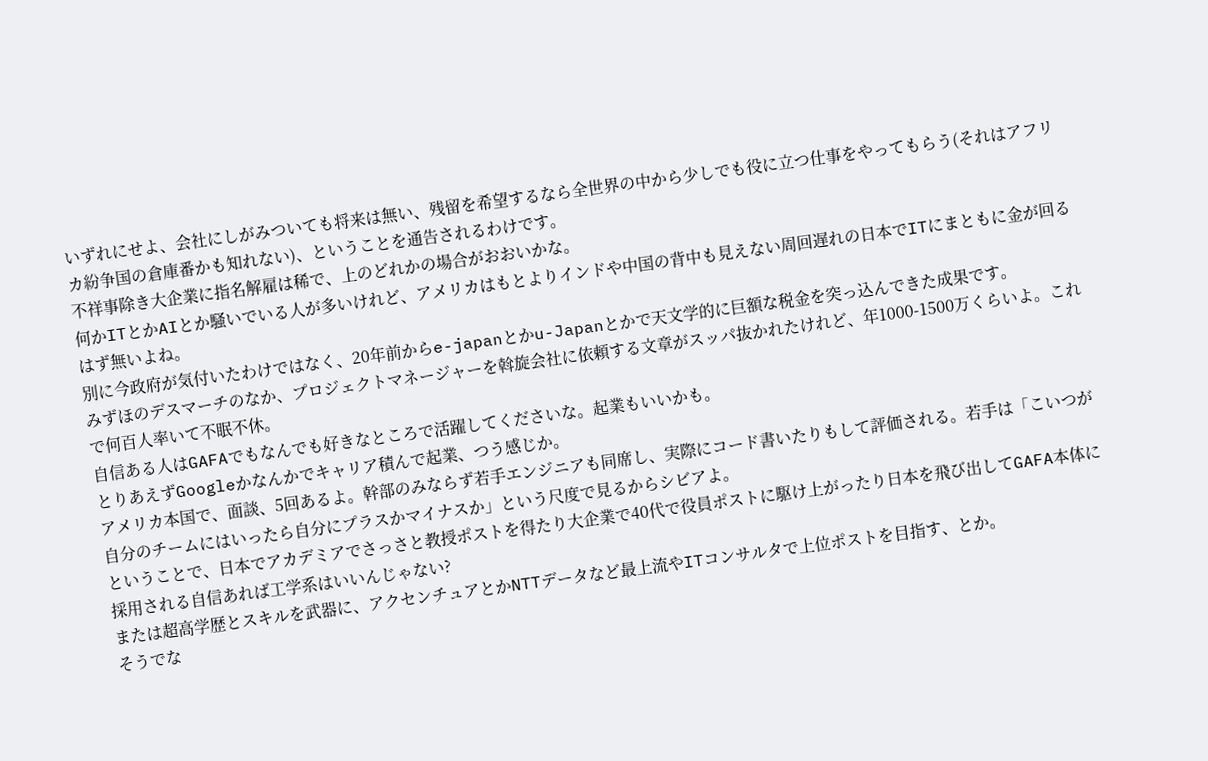いずれにせよ、会社にしがみついても将来は無い、残留を希望するなら全世界の中から少しでも役に立つ仕事をやってもらう(それはアフリカ紛争国の倉庫番かも知れない)、ということを通告されるわけです。
不祥事除き大企業に指名解雇は稀で、上のどれかの場合がおおいかな。
何かITとかAIとか騒いでいる人が多いけれど、アメリカはもとよりインドや中国の背中も見えない周回遅れの日本でITにまともに金が回るはず無いよね。
別に今政府が気付いたわけではなく、20年前からe-japanとかu-Japanとかで天文学的に巨額な税金を突っ込んできた成果です。
みずほのデスマーチのなか、プロジェクトマネージャーを斡旋会社に依頼する文章がスッパ抜かれたけれど、年1000-1500万くらいよ。これで何百人率いて不眠不休。
自信ある人はGAFAでもなんでも好きなところで活躍してくださいな。起業もいいかも。
とりあえずGoogleかなんかでキャリア積んで起業、つう感じか。
アメリカ本国で、面談、5回あるよ。幹部のみならず若手エンジニアも同席し、実際にコード書いたりもして評価される。若手は「こいつが自分のチームにはいったら自分にプラスかマイナスか」という尺度で見るからシビアよ。
ということで、日本でアカデミアでさっさと教授ポストを得たり大企業で40代で役員ポストに駆け上がったり日本を飛び出してGAFA本体に採用される自信あれば工学系はいいんじゃない?
または超高学歴とスキルを武器に、アクセンチュアとかNTTデータなど最上流やITコンサルタで上位ポストを目指す、とか。
そうでな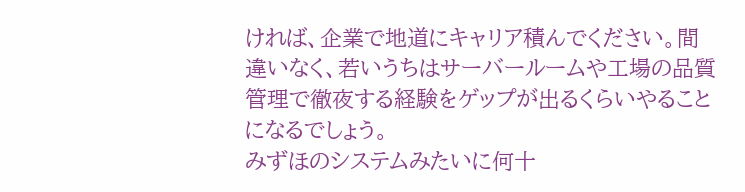ければ、企業で地道にキャリア積んでください。間違いなく、若いうちはサーバールームや工場の品質管理で徹夜する経験をゲップが出るくらいやることになるでしょう。
みずほのシステムみたいに何十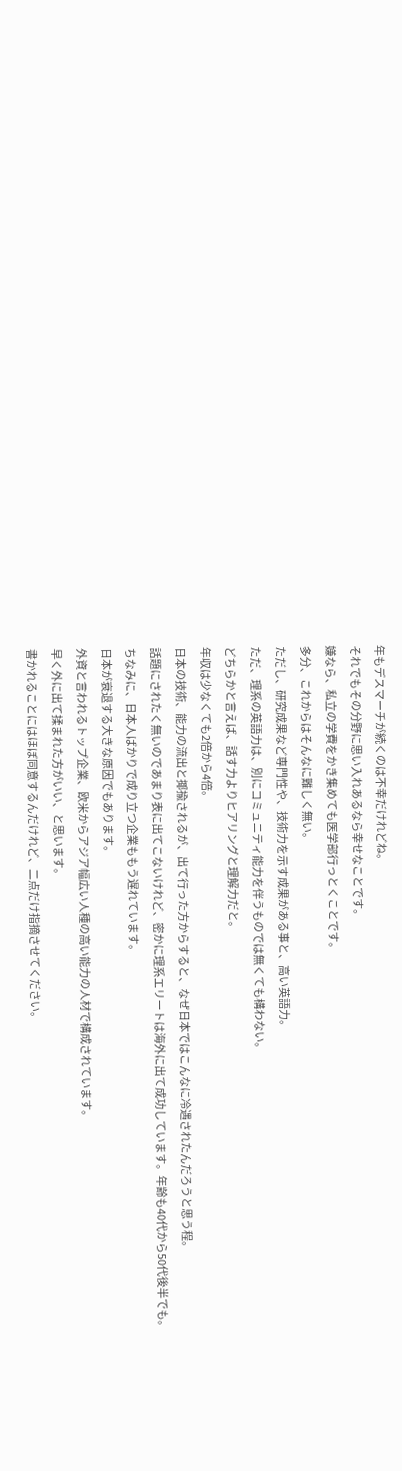年もデスマーチが続くのは不幸だけれどね。
それでもその分野に思い入れあるなら幸せなことです。
嫌なら、私立の学費をかき集めても医学部行っとくことです。
多分、これからはそんなに難しく無い。
ただし、研究成果など専門性や、技術力を示す成果がある事と、高い英語力。
ただ、理系の英語力は、別にコミュニティ能力を伴うものでは無くても構わない。
どちらかと言えば、話す力よりヒアリングと理解力だと。
年収は少なくても2倍から4倍。
日本の技術、能力の流出と揶揄されるが、出て行った方からすると、なぜ日本ではこんなに冷遇されたんだろうと思う程。
話題にされたく無いのであまり表に出てこないけれど、密かに理系エリートは海外に出て成功しています。年齢も40代から50代後半でも。
ちなみに、日本人ばかりで成り立つ企業ももう遅れています。
日本が衰退する大きな原因でもあります。
外資と言われるトップ企業、欧米からアジア幅広い人種の高い能力の人材で構成されています。
早く外に出て揉まれた方がいい、と思います。
書かれることにはほぼ同意するんだけれど、二点だけ指摘させてください。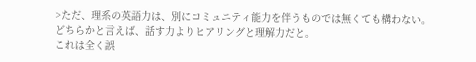>ただ、理系の英語力は、別にコミュニティ能力を伴うものでは無くても構わない。
どちらかと言えば、話す力よりヒアリングと理解力だと。
これは全く誤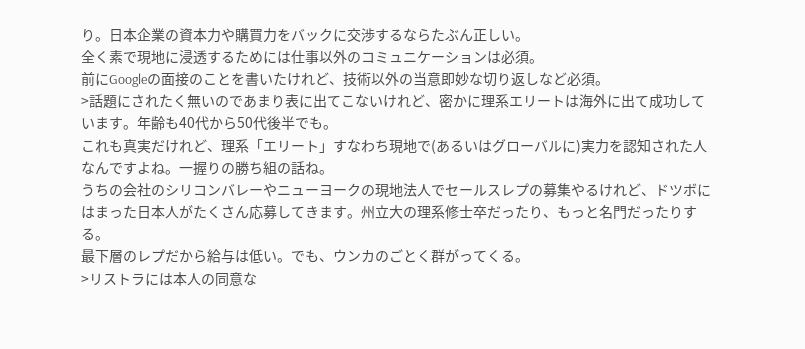り。日本企業の資本力や購買力をバックに交渉するならたぶん正しい。
全く素で現地に浸透するためには仕事以外のコミュニケーションは必須。
前にGoogleの面接のことを書いたけれど、技術以外の当意即妙な切り返しなど必須。
>話題にされたく無いのであまり表に出てこないけれど、密かに理系エリートは海外に出て成功しています。年齢も40代から50代後半でも。
これも真実だけれど、理系「エリート」すなわち現地で(あるいはグローバルに)実力を認知された人なんですよね。一握りの勝ち組の話ね。
うちの会社のシリコンバレーやニューヨークの現地法人でセールスレプの募集やるけれど、ドツボにはまった日本人がたくさん応募してきます。州立大の理系修士卒だったり、もっと名門だったりする。
最下層のレプだから給与は低い。でも、ウンカのごとく群がってくる。
>リストラには本人の同意な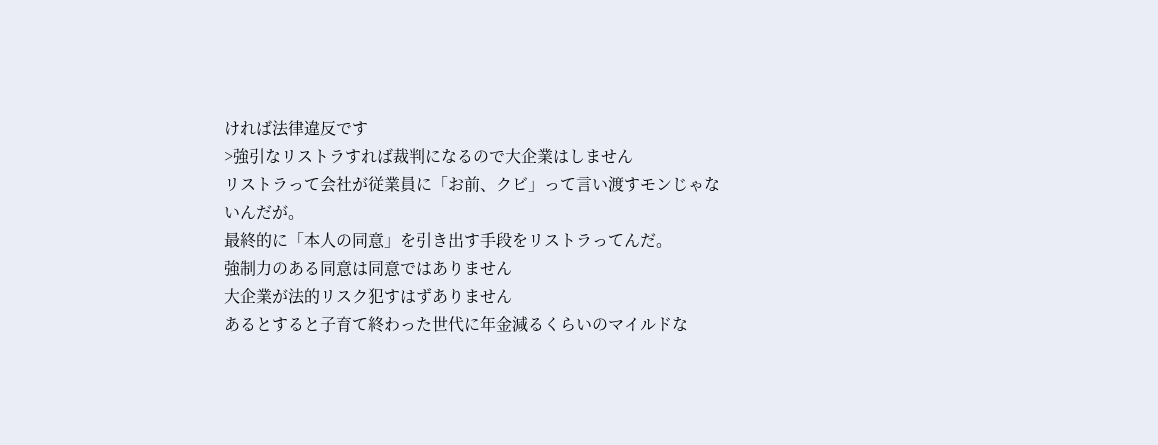ければ法律違反です
>強引なリストラすれば裁判になるので大企業はしません
リストラって会社が従業員に「お前、クビ」って言い渡すモンじゃないんだが。
最終的に「本人の同意」を引き出す手段をリストラってんだ。
強制力のある同意は同意ではありません
大企業が法的リスク犯すはずありません
あるとすると子育て終わった世代に年金減るくらいのマイルドな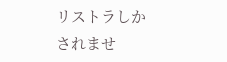リストラしかされませ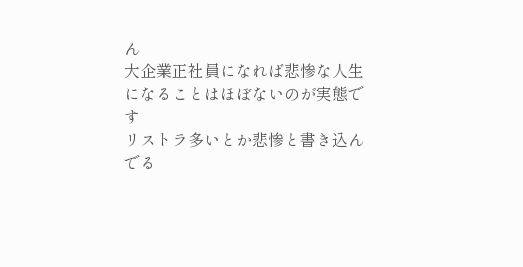ん
大企業正社員になれば悲惨な人生になることはほぼないのが実態です
リストラ多いとか悲惨と書き込んでる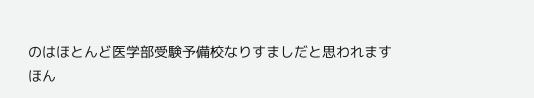のはほとんど医学部受験予備校なりすましだと思われます
ほん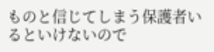ものと信じてしまう保護者いるといけないので